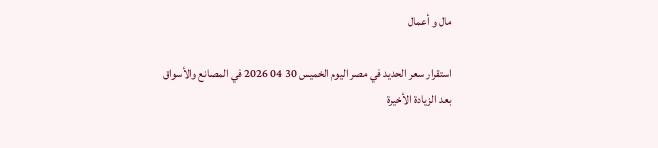مال و أعمال

استقرار سعر الحديد في مصر اليوم الخميس 30 04 2026 في المصانع والأسواق بعد الزيادة الأخيرة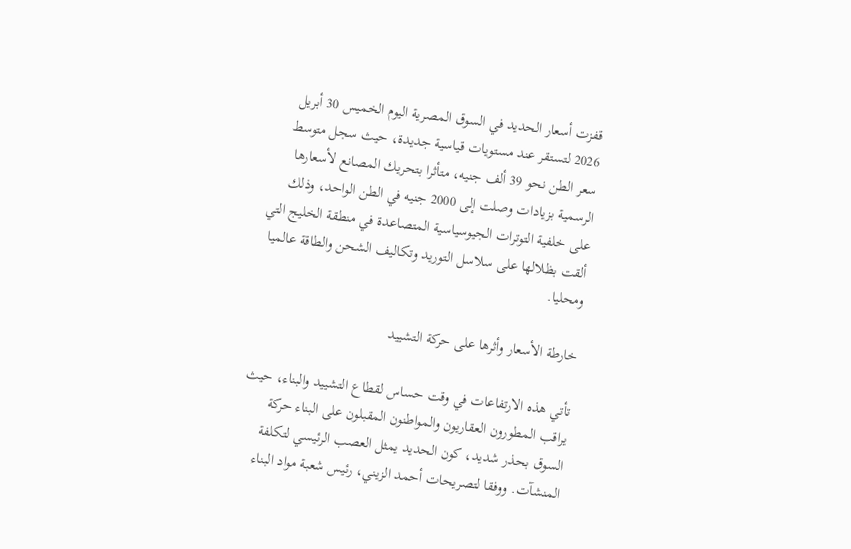قفزت أسعار الحديد في السوق المصرية اليوم الخميس 30 أبريل 2026 لتستقر عند مستويات قياسية جديدة، حيث سجل متوسط سعر الطن نحو 39 ألف جنيه، متأثرا بتحريك المصانع لأسعارها الرسمية بزيادات وصلت إلى 2000 جنيه في الطن الواحد، وذلك على خلفية التوترات الجيوسياسية المتصاعدة في منطقة الخليج التي ألقت بظلالها على سلاسل التوريد وتكاليف الشحن والطاقة عالميا ومحليا.

خارطة الأسعار وأثرها على حركة التشييد

تأتي هذه الارتفاعات في وقت حساس لقطاع التشييد والبناء، حيث يراقب المطورون العقاريون والمواطنون المقبلون على البناء حركة السوق بحذر شديد، كون الحديد يمثل العصب الرئيسي لتكلفة المنشآت. ووفقا لتصريحات أحمد الزيني، رئيس شعبة مواد البناء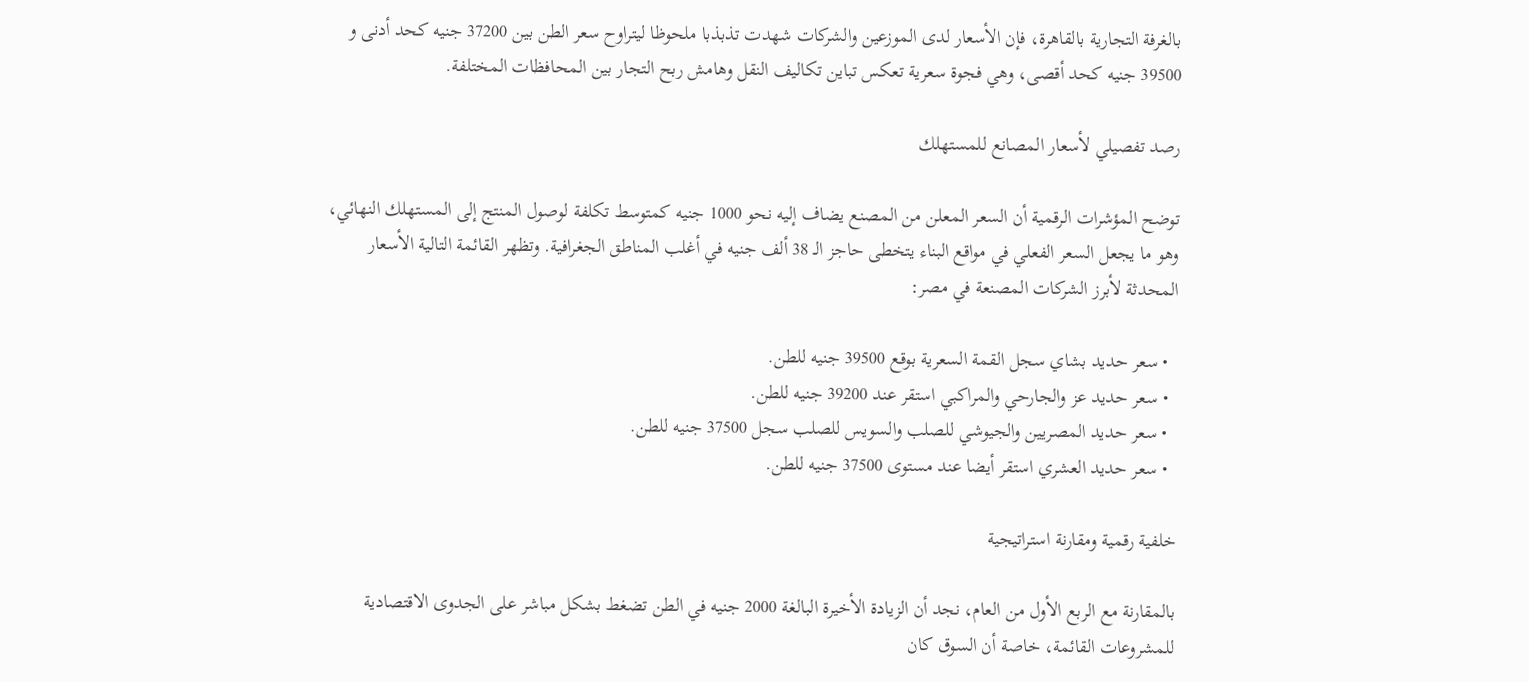بالغرفة التجارية بالقاهرة، فإن الأسعار لدى الموزعين والشركات شهدت تذبذبا ملحوظا ليتراوح سعر الطن بين 37200 جنيه كحد أدنى و 39500 جنيه كحد أقصى، وهي فجوة سعرية تعكس تباين تكاليف النقل وهامش ربح التجار بين المحافظات المختلفة.

رصد تفصيلي لأسعار المصانع للمستهلك

توضح المؤشرات الرقمية أن السعر المعلن من المصنع يضاف إليه نحو 1000 جنيه كمتوسط تكلفة لوصول المنتج إلى المستهلك النهائي، وهو ما يجعل السعر الفعلي في مواقع البناء يتخطى حاجز الـ 38 ألف جنيه في أغلب المناطق الجغرافية. وتظهر القائمة التالية الأسعار المحدثة لأبرز الشركات المصنعة في مصر:

  • سعر حديد بشاي سجل القمة السعرية بوقع 39500 جنيه للطن.
  • سعر حديد عز والجارحي والمراكبي استقر عند 39200 جنيه للطن.
  • سعر حديد المصريين والجيوشي للصلب والسويس للصلب سجل 37500 جنيه للطن.
  • سعر حديد العشري استقر أيضا عند مستوى 37500 جنيه للطن.

خلفية رقمية ومقارنة استراتيجية

بالمقارنة مع الربع الأول من العام، نجد أن الزيادة الأخيرة البالغة 2000 جنيه في الطن تضغط بشكل مباشر على الجدوى الاقتصادية للمشروعات القائمة، خاصة أن السوق كان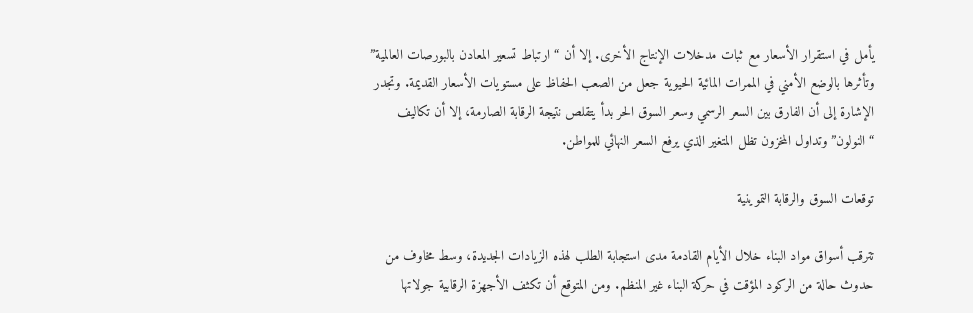يأمل في استقرار الأسعار مع ثبات مدخلات الإنتاج الأخرى. إلا أن “ارتباط تسعير المعادن بالبورصات العالمية” وتأثرها بالوضع الأمني في الممرات المائية الحيوية جعل من الصعب الحفاظ على مستويات الأسعار القديمة. وتجدر الإشارة إلى أن الفارق بين السعر الرسمي وسعر السوق الحر بدأ يتقلص نتيجة الرقابة الصارمة، إلا أن تكاليف “النولون” وتداول المخزون تظل المتغير الذي يرفع السعر النهائي للمواطن.

توقعات السوق والرقابة التموينية

تترقب أسواق مواد البناء خلال الأيام القادمة مدى استجابة الطلب لهذه الزيادات الجديدة، وسط مخاوف من حدوث حالة من الركود المؤقت في حركة البناء غير المنظم. ومن المتوقع أن تكثف الأجهزة الرقابية جولاتها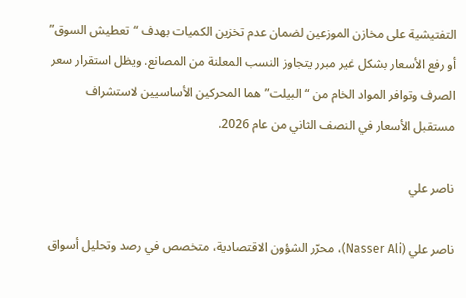التفتيشية على مخازن الموزعين لضمان عدم تخزين الكميات بهدف “تعطيش السوق” أو رفع الأسعار بشكل غير مبرر يتجاوز النسب المعلنة من المصانع. ويظل استقرار سعر الصرف وتوافر المواد الخام من “البيلت” هما المحركين الأساسيين لاستشراف مستقبل الأسعار في النصف الثاني من عام 2026.

ناصر علي

ناصر علي (Nasser Ali)، محرّر الشؤون الاقتصادية، متخصص في رصد وتحليل أسواق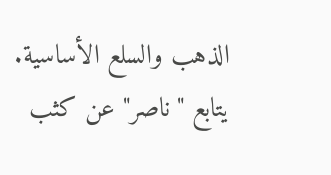الذهب والسلع الأساسية. يتابع "ناصر" عن كثب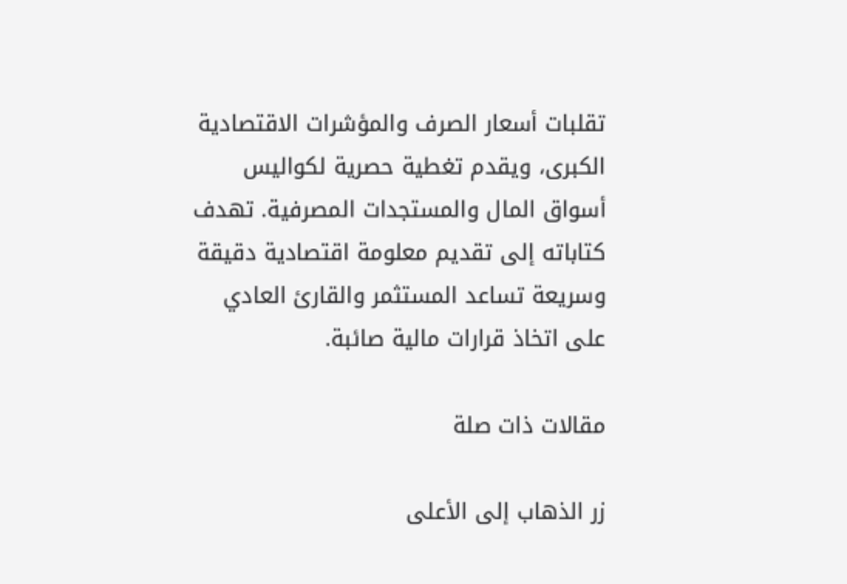تقلبات أسعار الصرف والمؤشرات الاقتصادية الكبرى، ويقدم تغطية حصرية لكواليس أسواق المال والمستجدات المصرفية. تهدف كتاباته إلى تقديم معلومة اقتصادية دقيقة وسريعة تساعد المستثمر والقارئ العادي على اتخاذ قرارات مالية صائبة.

مقالات ذات صلة

زر الذهاب إلى الأعلى